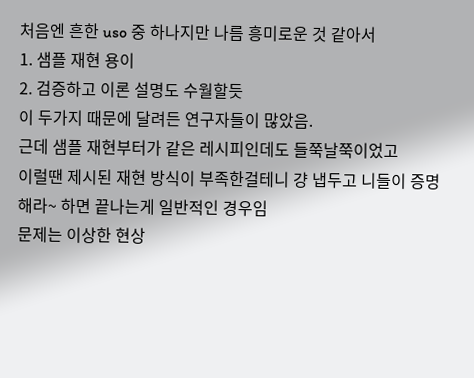처음엔 흔한 uso 중 하나지만 나름 흥미로운 것 같아서
1. 샘플 재현 용이
2. 검증하고 이론 설명도 수월할듯
이 두가지 때문에 달려든 연구자들이 많았음.
근데 샘플 재현부터가 같은 레시피인데도 들쭉날쭉이었고
이럴땐 제시된 재현 방식이 부족한걸테니 걍 냅두고 니들이 증명해라~ 하면 끝나는게 일반적인 경우임
문제는 이상한 현상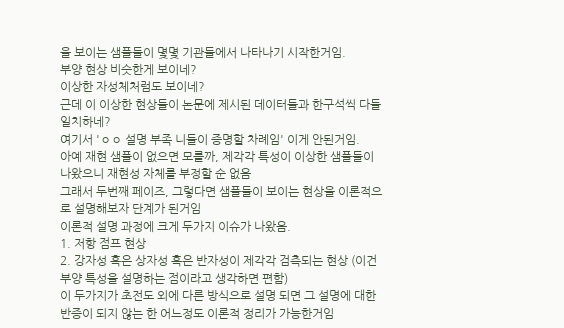을 보이는 샘플들이 몇몇 기관들에서 나타나기 시작한거임.
부양 현상 비슷한게 보이네?
이상한 자성체처럼도 보이네?
근데 이 이상한 현상들이 논문에 제시된 데이터들과 한구석씩 다들 일치하네?
여기서 'ㅇㅇ 설명 부족 니들이 증명할 차례임' 이게 안된거임.
아예 재현 샘플이 없으면 모를까, 제각각 특성이 이상한 샘플들이 나왔으니 재현성 자체를 부정할 순 없음
그래서 두번째 페이즈, 그렇다면 샘플들이 보이는 현상을 이론적으로 설명해보자 단계가 된거임
이론적 설명 과정에 크게 두가지 이슈가 나왔음.
1. 저항 점프 현상
2. 강자성 혹은 상자성 혹은 반자성이 제각각 검측되는 현상 (이건 부양 특성을 설명하는 점이라고 생각하면 편함)
이 두가지가 초전도 외에 다른 방식으로 설명 되면 그 설명에 대한 반증이 되지 않는 한 어느정도 이론적 정리가 가능한거임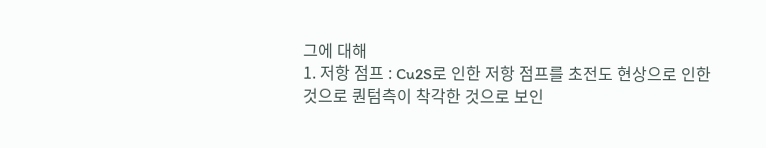그에 대해
1. 저항 점프 : Cu2S로 인한 저항 점프를 초전도 현상으로 인한것으로 퀀텀측이 착각한 것으로 보인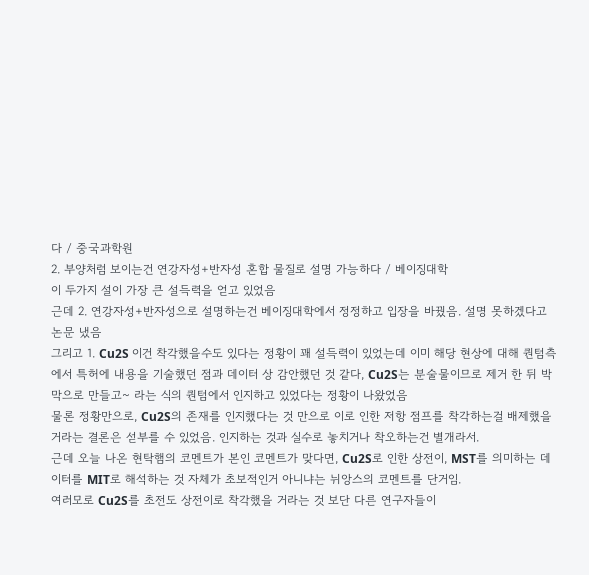다 / 중국과학원
2. 부양처럼 보이는건 연강자성+반자성 혼합 물질로 설명 가능하다 / 베이징대학
이 두가지 설이 가장 큰 설득력을 얻고 있었음
근데 2. 연강자성+반자성으로 설명하는건 베이징대학에서 정정하고 입장을 바꿨음. 설명 못하겠다고 논문 냈음
그리고 1. Cu2S 이건 착각했을수도 있다는 정황이 꽤 설득력이 있었는데 이미 해당 현상에 대해 퀀텀측에서 특허에 내용을 기술했던 점과 데이터 상 감안했던 것 같다, Cu2S는 분술물이므로 제거 한 뒤 박막으로 만들고~ 라는 식의 퀀텀에서 인지하고 있었다는 정황이 나왔었음
물론 정황만으로, Cu2S의 존재를 인지했다는 것 만으로 이로 인한 저항 점프를 착각하는걸 배제했을 거라는 결론은 섣부를 수 있었음. 인지하는 것과 실수로 놓치거나 착오하는건 별개라서.
근데 오늘 나온 현탁햄의 코멘트가 본인 코멘트가 맞다면, Cu2S로 인한 상전이, MST를 의미하는 데이터를 MIT로 해석하는 것 자체가 초보적인거 아니냐는 뉘앙스의 코멘트를 단거임.
여러모로 Cu2S를 초전도 상전이로 착각했을 거라는 것 보단 다른 연구자들이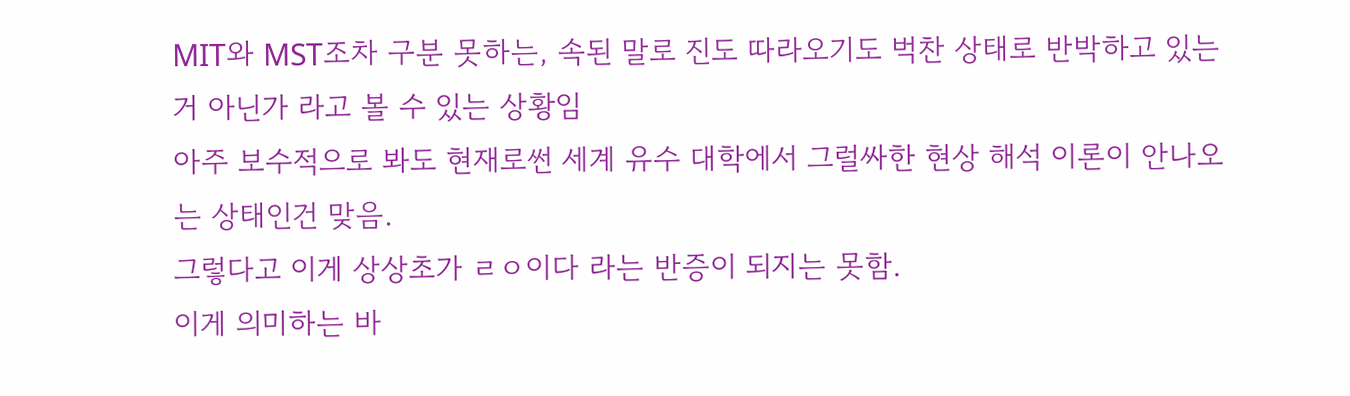MIT와 MST조차 구분 못하는, 속된 말로 진도 따라오기도 벅찬 상태로 반박하고 있는거 아닌가 라고 볼 수 있는 상황임
아주 보수적으로 봐도 현재로썬 세계 유수 대학에서 그럴싸한 현상 해석 이론이 안나오는 상태인건 맞음.
그렇다고 이게 상상초가 ㄹㅇ이다 라는 반증이 되지는 못함.
이게 의미하는 바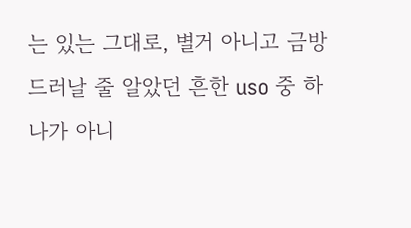는 있는 그대로, 별거 아니고 금방 드러날 줄 알았던 흔한 uso 중 하나가 아니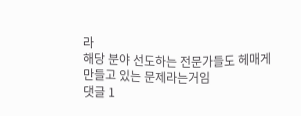라
해당 분야 선도하는 전문가들도 헤매게 만들고 있는 문제라는거임
댓글 1